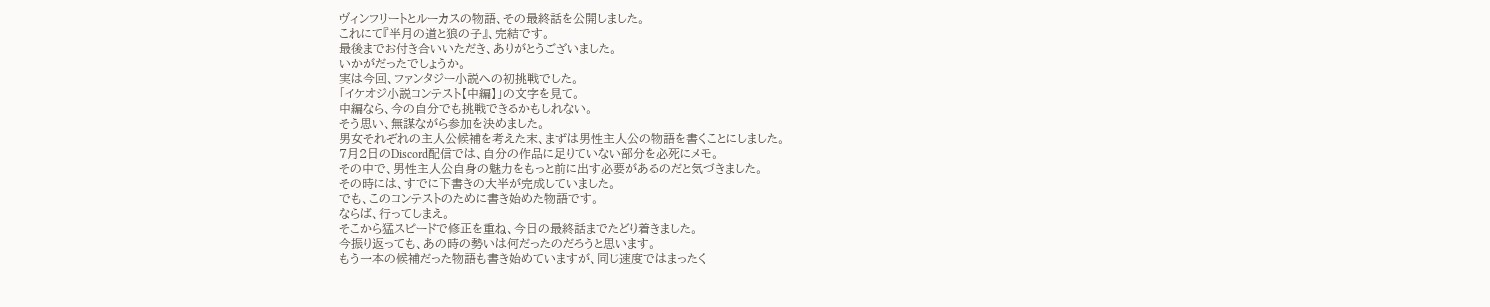ヴィンフリートとルーカスの物語、その最終話を公開しました。
これにて『半月の道と狼の子』、完結です。
最後までお付き合いいただき、ありがとうございました。
いかがだったでしょうか。
実は今回、ファンタジー小説への初挑戦でした。
「イケオジ小説コンテスト【中編】」の文字を見て。
中編なら、今の自分でも挑戦できるかもしれない。
そう思い、無謀ながら参加を決めました。
男女それぞれの主人公候補を考えた末、まずは男性主人公の物語を書くことにしました。
7月2日のDiscord配信では、自分の作品に足りていない部分を必死にメモ。
その中で、男性主人公自身の魅力をもっと前に出す必要があるのだと気づきました。
その時には、すでに下書きの大半が完成していました。
でも、このコンテストのために書き始めた物語です。
ならば、行ってしまえ。
そこから猛スピードで修正を重ね、今日の最終話までたどり着きました。
今振り返っても、あの時の勢いは何だったのだろうと思います。
もう一本の候補だった物語も書き始めていますが、同じ速度ではまったく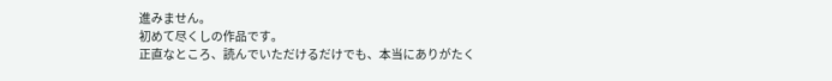進みません。
初めて尽くしの作品です。
正直なところ、読んでいただけるだけでも、本当にありがたく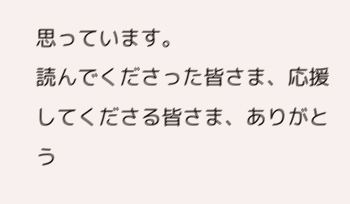思っています。
読んでくださった皆さま、応援してくださる皆さま、ありがとう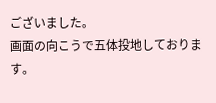ございました。
画面の向こうで五体投地しております。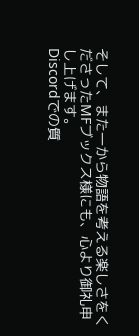そして、また一から物語を考える楽しさをくださったMFブックス様にも、心より御礼申し上げます。
Discordでの質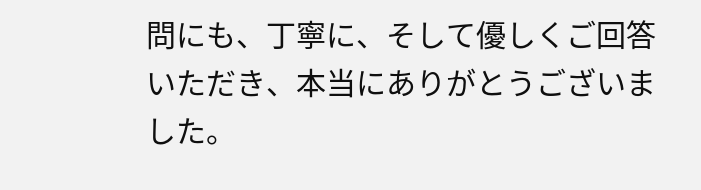問にも、丁寧に、そして優しくご回答いただき、本当にありがとうございました。